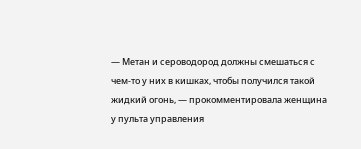— Метан и сероводород должны смешаться с чем-то у них в кишках, чтобы получился такой жидкий огонь, — прокомментировала женщина у пульта управления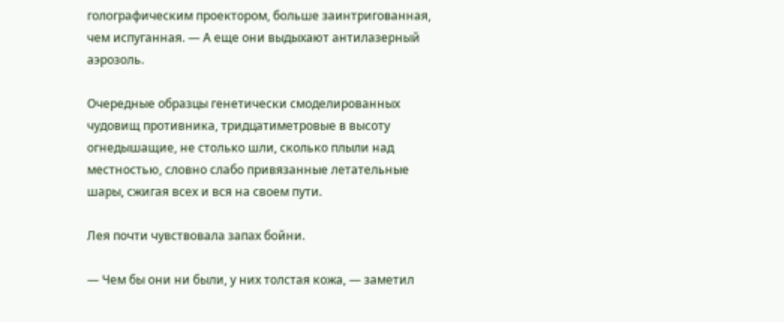голографическим проектором, больше заинтригованная, чем испуганная. — А еще они выдыхают антилазерный аэрозоль.

Очередные образцы генетически смоделированных чудовищ противника, тридцатиметровые в высоту огнедышащие, не столько шли, сколько плыли над местностью, словно слабо привязанные летательные шары, сжигая всех и вся на своем пути.

Лея почти чувствовала запах бойни.

— Чем бы они ни были, у них толстая кожа, — заметил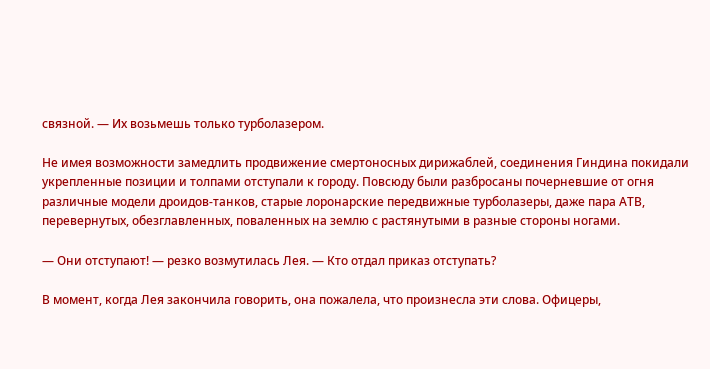связной. — Их возьмешь только турболазером.

Не имея возможности замедлить продвижение смертоносных дирижаблей, соединения Гиндина покидали укрепленные позиции и толпами отступали к городу. Повсюду были разбросаны почерневшие от огня различные модели дроидов-танков, старые лоронарские передвижные турболазеры, даже пара АТВ, перевернутых, обезглавленных, поваленных на землю с растянутыми в разные стороны ногами.

— Они отступают! — резко возмутилась Лея. — Кто отдал приказ отступать?

В момент, когда Лея закончила говорить, она пожалела, что произнесла эти слова. Офицеры,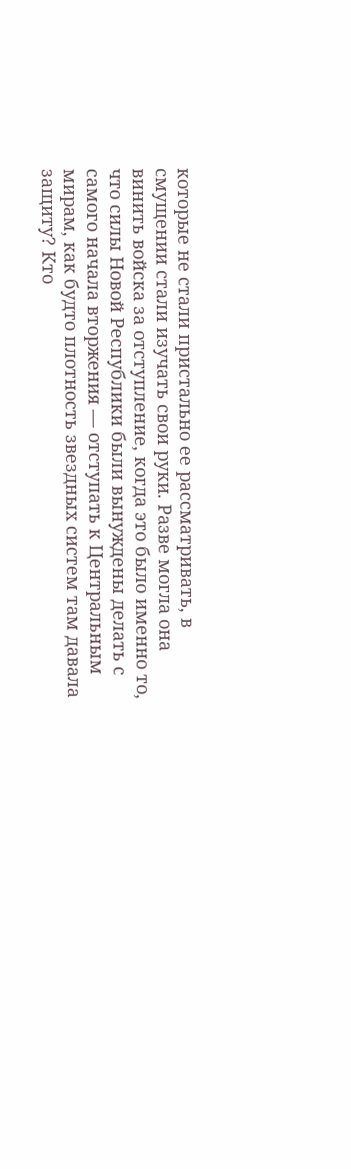которые не стали пристально ее рассматривать, в смущении стали изучать свои руки. Разве могла она винить войска за отступление, когда это было именно то, что силы Новой Республики были вынуждены делать с самого начала вторжения — отступать к Центральным мирам, как будто плотность звездных систем там давала защиту? Кто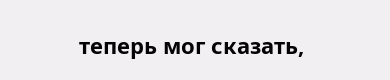теперь мог сказать,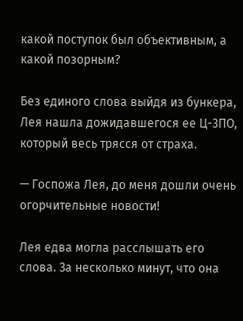какой поступок был объективным, а какой позорным?

Без единого слова выйдя из бункера, Лея нашла дожидавшегося ее Ц-3ПО, который весь трясся от страха.

— Госпожа Лея, до меня дошли очень огорчительные новости!

Лея едва могла расслышать его слова. За несколько минут, что она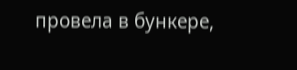провела в бункере,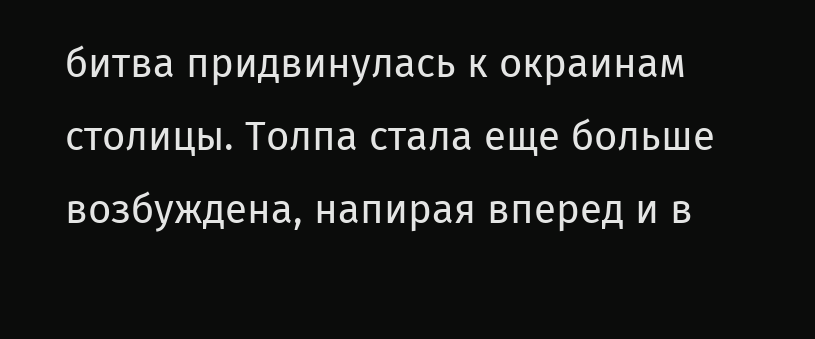битва придвинулась к окраинам столицы. Толпа стала еще больше возбуждена, напирая вперед и в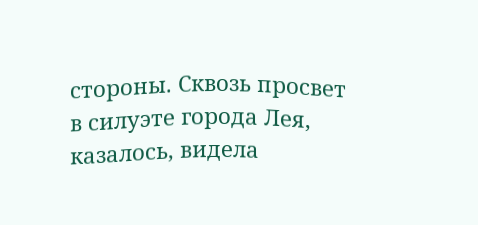стороны. Сквозь просвет в силуэте города Лея, казалось, видела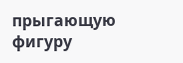прыгающую фигуру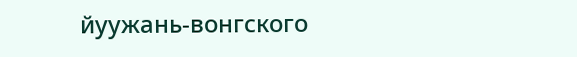йуужань-вонгского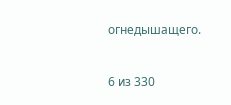огнедышащего.



6 из 330